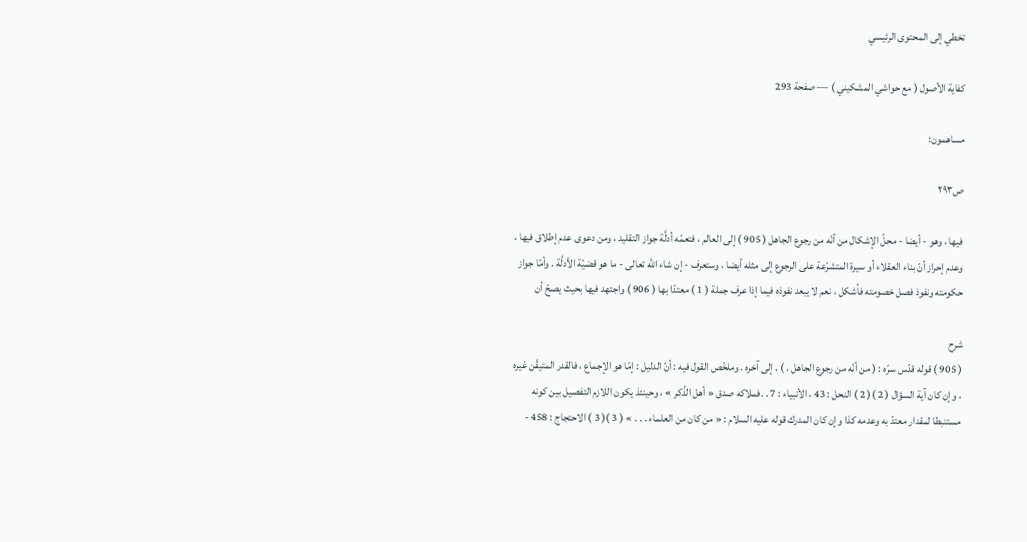تخطي إلى المحتوى الرئيسي

كفاية الأصول ( مع حواشي المشكيني ) — صفحة 293

مساهمون:

ص٢٩٣

فيها ، وهو - أيضا - محلّ الإشكال من أنّه من رجوع الجاهل ( 905 ) إلى العالم ، فتعمّه أدلَّة جواز التقليد ، ومن دعوى عدم إطلاق فيها ، وعدم إحراز أنّ بناء العقلاء أو سيرة المتشرّعة على الرجوع إلى مثله أيضا ، وستعرف - إن شاء الله تعالى - ما هو قضيّة الأدلَّة . وأمّا جواز حكومته ونفوذ فصل خصومته فأشكل ، نعم لا يبعد نفوذه فيما إذا عرف جملة ( 1 ) معتدّا بها ( 906 ) واجتهد فيها بحيث يصحّ أن

شرح
( 905 ) قوله قدّس سرّه : ( من أنّه من رجوع الجاهل . ) . إلى آخره . وملخّص القول فيه : أنّ الدليل : إمّا هو الإجماع ، فالقدر المتيقّن غيره ، وإن كان آية السؤال ( 2 )( 2 ) النحل : 43 ، الأنبياء : 7 . .فملاكه صدق « أهل الذّكر » ، وحينئذ يكون اللازم التفصيل بين كونه مستنبطا لمقدار معتدّ به وعدمه كذا وإن كان المدرك قوله عليه السلام : « من كان من العلماء . . . » ( 3 )( 3 ) الاحتجاج : 458 -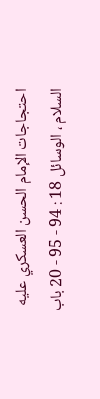احتجاجات الإمام الحسن العسكري عليه السلام ، الوسائل 18 : 94 - 95 - 20 باب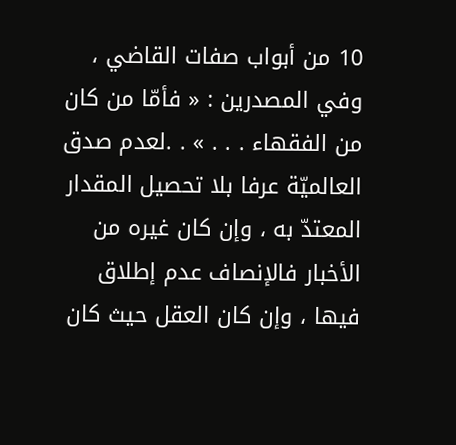10 من أبواب صفات القاضي ، وفي المصدرين : « فأمّا من كان من الفقهاء . . . » . .لعدم صدق العالميّة عرفا بلا تحصيل المقدار المعتدّ به ، وإن كان غيره من الأخبار فالإنصاف عدم إطلاق فيها ، وإن كان العقل حيث كان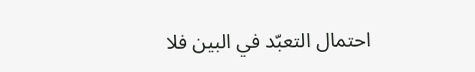احتمال التعبّد في البين فلا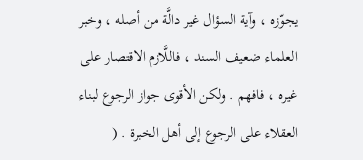يجوّزه ، وآية السؤال غير دالَّة من أصله ، وخبر العلماء ضعيف السند ، فاللَّازم الاقتصار على غيره ، فافهم . ولكن الأقوى جواز الرجوع لبناء العقلاء على الرجوع إلى أهل الخبرة . (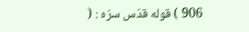906 ) قوله قدّس سرّه : (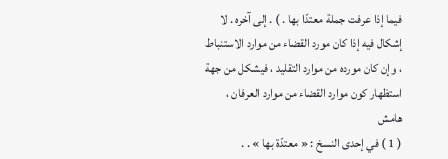فيما إذا عرفت جملة معتدّا بها . ) . إلى آخره . لا إشكال فيه إذا كان مورد القضاء من موارد الاستنباط ، وإن كان مورده من موارد التقليد ، فيشكل من جهة استظهار كون موارد القضاء من موارد العرفان ،
هامش
( 1 ) في إحدى النسخ : « معتدّة بها » . .